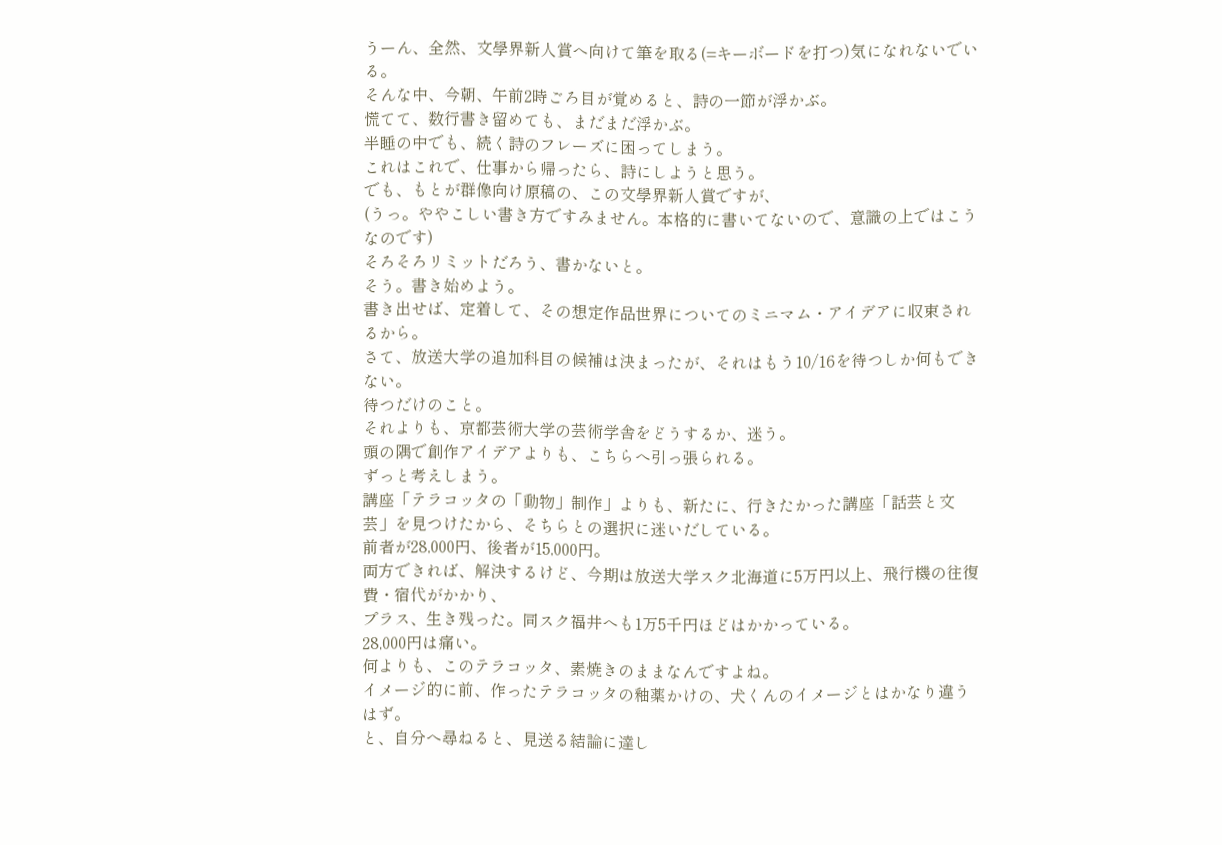うーん、全然、文學界新人賞へ向けて筆を取る(=キーボードを打つ)気になれないでいる。
そんな中、今朝、午前2時ごろ目が覚めると、詩の一節が浮かぶ。
慌てて、数行書き留めても、まだまだ浮かぶ。
半睡の中でも、続く詩のフレーズに困ってしまう。
これはこれで、仕事から帰ったら、詩にしようと思う。
でも、もとが群像向け原稿の、この文學界新人賞ですが、
(うっ。ややこしい書き方ですみません。本格的に書いてないので、意識の上ではこうなのです)
そろそろリミットだろう、書かないと。
そう。書き始めよう。
書き出せば、定着して、その想定作品世界についてのミニマム・アイデアに収束されるから。
さて、放送大学の追加科目の候補は決まったが、それはもう10/16を待つしか何もできない。
待つだけのこと。
それよりも、京都芸術大学の芸術学舎をどうするか、迷う。
頭の隅で創作アイデアよりも、こちらへ引っ張られる。
ずっと考えしまう。
講座「テラコッタの「動物」制作」よりも、新たに、行きたかった講座「話芸と文芸」を見つけたから、そちらとの選択に迷いだしている。
前者が28,000円、後者が15,000円。
両方できれば、解決するけど、今期は放送大学スク北海道に5万円以上、飛行機の往復費・宿代がかかり、
プラス、生き残った。同スク福井へも1万5千円ほどはかかっている。
28,000円は痛い。
何よりも、このテラコッタ、素焼きのままなんですよね。
イメージ的に前、作ったテラコッタの釉薬かけの、犬くんのイメージとはかなり違うはず。
と、自分へ尋ねると、見送る結論に達し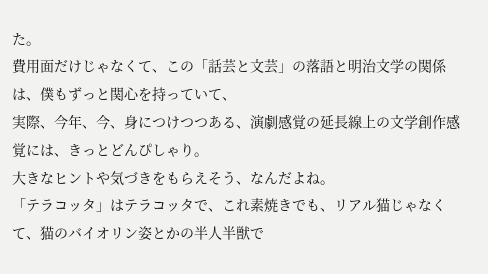た。
費用面だけじゃなくて、この「話芸と文芸」の落語と明治文学の関係は、僕もずっと関心を持っていて、
実際、今年、今、身につけつつある、演劇感覚の延長線上の文学創作感覚には、きっとどんぴしゃり。
大きなヒントや気づきをもらえそう、なんだよね。
「テラコッタ」はテラコッタで、これ素焼きでも、リアル猫じゃなくて、猫のバイオリン姿とかの半人半獣で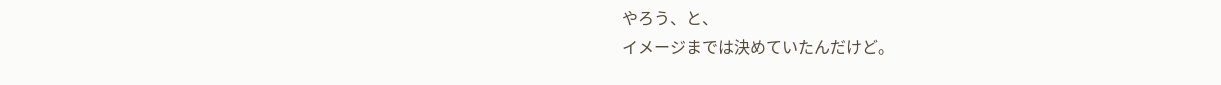やろう、と、
イメージまでは決めていたんだけど。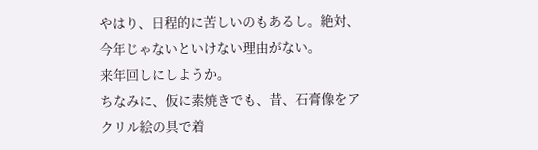やはり、日程的に苦しいのもあるし。絶対、今年じゃないといけない理由がない。
来年回しにしようか。
ちなみに、仮に素焼きでも、昔、石膏像をアクリル絵の具で着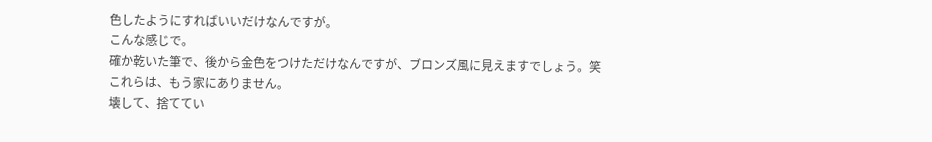色したようにすればいいだけなんですが。
こんな感じで。
確か乾いた筆で、後から金色をつけただけなんですが、ブロンズ風に見えますでしょう。笑
これらは、もう家にありません。
壊して、捨ててい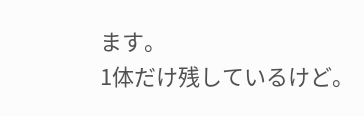ます。
1体だけ残しているけど。